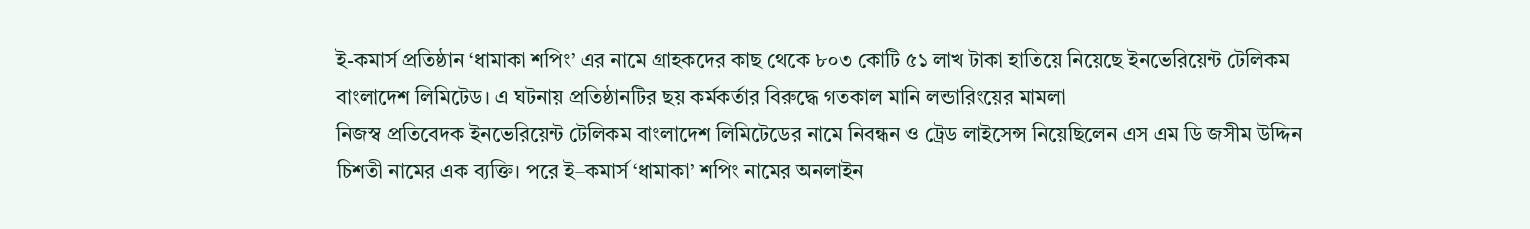ই-কমার্স প্রতিষ্ঠান ‘ধামাকা শপিং’ এর নামে গ্রাহকদের কাছ থেকে ৮০৩ কোটি ৫১ লাখ টাকা হাতিয়ে নিয়েছে ইনভেরিয়েন্ট টেলিকম বাংলাদেশ লিমিটেড। এ ঘটনায় প্রতিষ্ঠানটির ছয় কর্মকর্তার বিরুদ্ধে গতকাল মানি লন্ডারিংয়ের মামলা
নিজস্ব প্রতিবেদক ইনভেরিয়েন্ট টেলিকম বাংলাদেশ লিমিটেডের নামে নিবন্ধন ও ট্রেড লাইসেন্স নিয়েছিলেন এস এম ডি জসীম উদ্দিন চিশতী নামের এক ব্যক্তি। পরে ই–কমার্স ‘ধামাকা’ শপিং নামের অনলাইন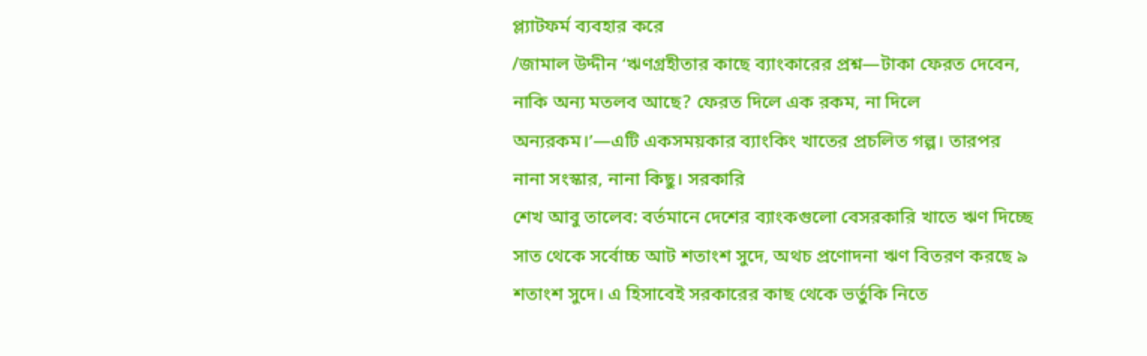প্ল্যাটফর্ম ব্যবহার করে
/জামাল উদ্দীন ‘ঋণগ্রহীতার কাছে ব্যাংকারের প্রশ্ন—টাকা ফেরত দেবেন, নাকি অন্য মতলব আছে? ফেরত দিলে এক রকম, না দিলে অন্যরকম।’—এটি একসময়কার ব্যাংকিং খাতের প্রচলিত গল্প। তারপর নানা সংস্কার, নানা কিছু। সরকারি
শেখ আবু তালেব: বর্তমানে দেশের ব্যাংকগুলো বেসরকারি খাতে ঋণ দিচ্ছে সাত থেকে সর্বোচ্চ আট শতাংশ সুদে, অথচ প্রণোদনা ঋণ বিতরণ করছে ৯ শতাংশ সুদে। এ হিসাবেই সরকারের কাছ থেকে ভর্তুকি নিতে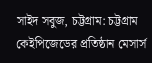সাইদ সবুজ, চট্টগ্রাম: চট্টগ্রাম কেইপিজেডের প্রতিষ্ঠান মেসার্স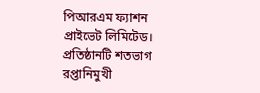পিআরএম ফ্যাশন প্রাইভেট লিমিটেড। প্রতিষ্ঠানটি শতভাগ রপ্তানিমুখী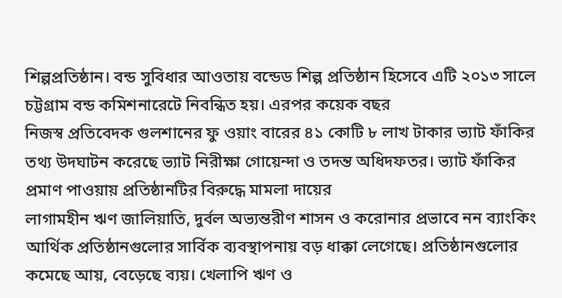শিল্পপ্রতিষ্ঠান। বন্ড সুবিধার আওতায় বন্ডেড শিল্প প্রতিষ্ঠান হিসেবে এটি ২০১৩ সালে চট্টগ্রাম বন্ড কমিশনারেটে নিবন্ধিত হয়। এরপর কয়েক বছর
নিজস্ব প্রতিবেদক গুলশানের ফু ওয়াং বারের ৪১ কোটি ৮ লাখ টাকার ভ্যাট ফাঁকির তথ্য উদঘাটন করেছে ভ্যাট নিরীক্ষা গোয়েন্দা ও তদন্ত অধিদফতর। ভ্যাট ফাঁকির প্রমাণ পাওয়ায় প্রতিষ্ঠানটির বিরুদ্ধে মামলা দায়ের
লাগামহীন ঋণ জালিয়াতি, দুর্বল অভ্যন্তরীণ শাসন ও করোনার প্রভাবে নন ব্যাংকিং আর্থিক প্রতিষ্ঠানগুলোর সার্বিক ব্যবস্থাপনায় বড় ধাক্কা লেগেছে। প্রতিষ্ঠানগুলোর কমেছে আয়, বেড়েছে ব্যয়। খেলাপি ঋণ ও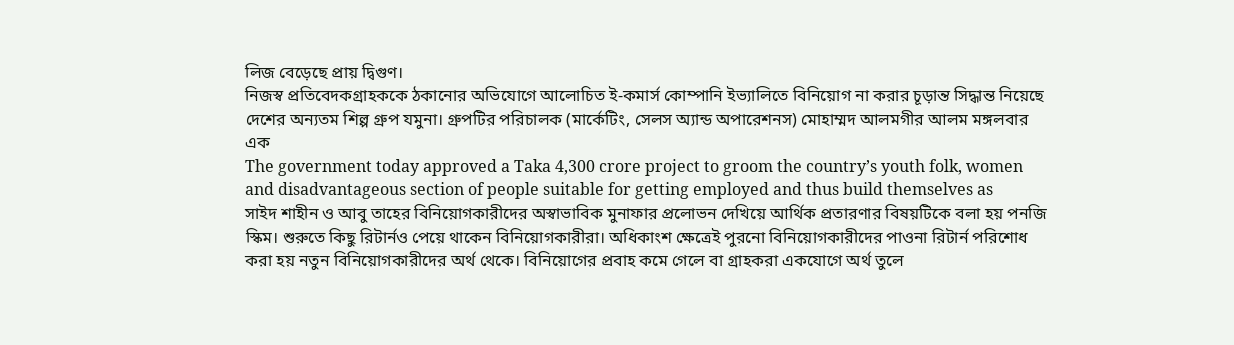লিজ বেড়েছে প্রায় দ্বিগুণ।
নিজস্ব প্রতিবেদকগ্রাহককে ঠকানোর অভিযোগে আলোচিত ই-কমার্স কোম্পানি ইভ্যালিতে বিনিয়োগ না করার চূড়ান্ত সিদ্ধান্ত নিয়েছে দেশের অন্যতম শিল্প গ্রুপ যমুনা। গ্রুপটির পরিচালক (মার্কেটিং, সেলস অ্যান্ড অপারেশনস) মোহাম্মদ আলমগীর আলম মঙ্গলবার এক
The government today approved a Taka 4,300 crore project to groom the country’s youth folk, women and disadvantageous section of people suitable for getting employed and thus build themselves as
সাইদ শাহীন ও আবু তাহের বিনিয়োগকারীদের অস্বাভাবিক মুনাফার প্রলোভন দেখিয়ে আর্থিক প্রতারণার বিষয়টিকে বলা হয় পনজি স্কিম। শুরুতে কিছু রিটার্নও পেয়ে থাকেন বিনিয়োগকারীরা। অধিকাংশ ক্ষেত্রেই পুরনো বিনিয়োগকারীদের পাওনা রিটার্ন পরিশোধ করা হয় নতুন বিনিয়োগকারীদের অর্থ থেকে। বিনিয়োগের প্রবাহ কমে গেলে বা গ্রাহকরা একযোগে অর্থ তুলে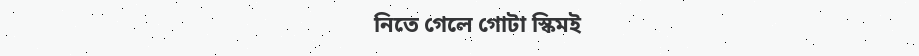নিতে গেলে গোটা স্কিমই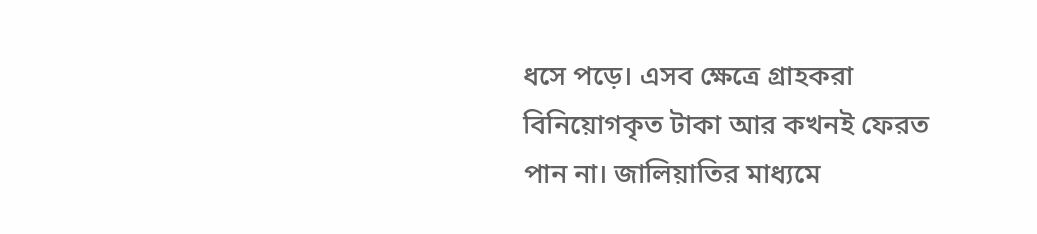ধসে পড়ে। এসব ক্ষেত্রে গ্রাহকরা বিনিয়োগকৃত টাকা আর কখনই ফেরত পান না। জালিয়াতির মাধ্যমে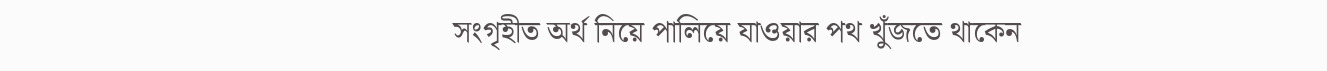সংগৃহীত অর্থ নিয়ে পালিয়ে যাওয়ার পথ খুঁজতে থাকেন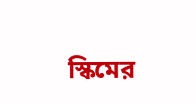স্কিমের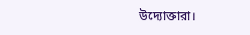উদ্যোক্তারা।